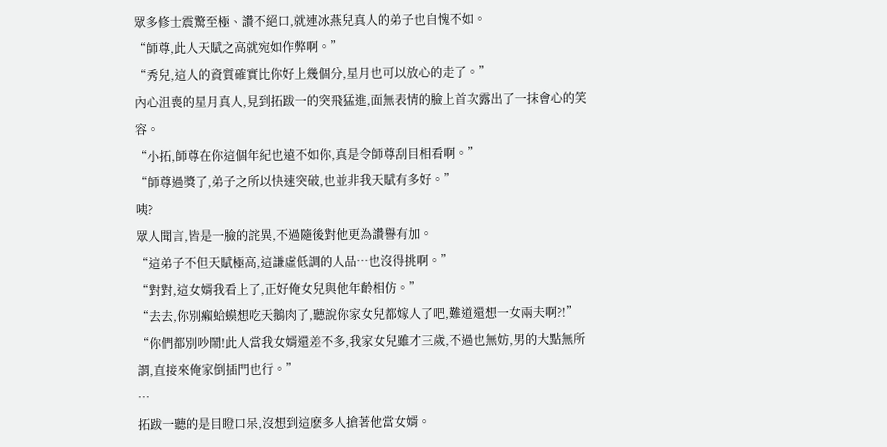眾多修士震驚至極、讚不絕口,就連冰燕兒真人的弟子也自愧不如。
“師尊,此人天賦之高就宛如作弊啊。”
“秀兒,這人的資質確實比你好上幾個分,星月也可以放心的走了。”
內心沮喪的星月真人,見到拓跋一的突飛猛進,面無表情的臉上首次露出了一抹會心的笑容。
“小拓,師尊在你這個年紀也遠不如你,真是令師尊刮目相看啊。”
“師尊過獎了,弟子之所以快速突破,也並非我天賦有多好。”
咦?
眾人聞言,皆是一臉的詫異,不過隨後對他更為讚譽有加。
“這弟子不但天賦極高,這謙虛低調的人品…也沒得挑啊。”
“對對,這女婿我看上了,正好俺女兒與他年齡相仿。”
“去去,你別癩蛤蟆想吃天鵝肉了,聽說你家女兒都嫁人了吧,難道還想一女兩夫啊?!”
“你們都別吵鬧!此人當我女婿還差不多,我家女兒雖才三歲,不過也無妨,男的大點無所謂,直接來俺家倒插門也行。”
…
拓跋一聽的是目瞪口呆,沒想到這麽多人搶著他當女婿。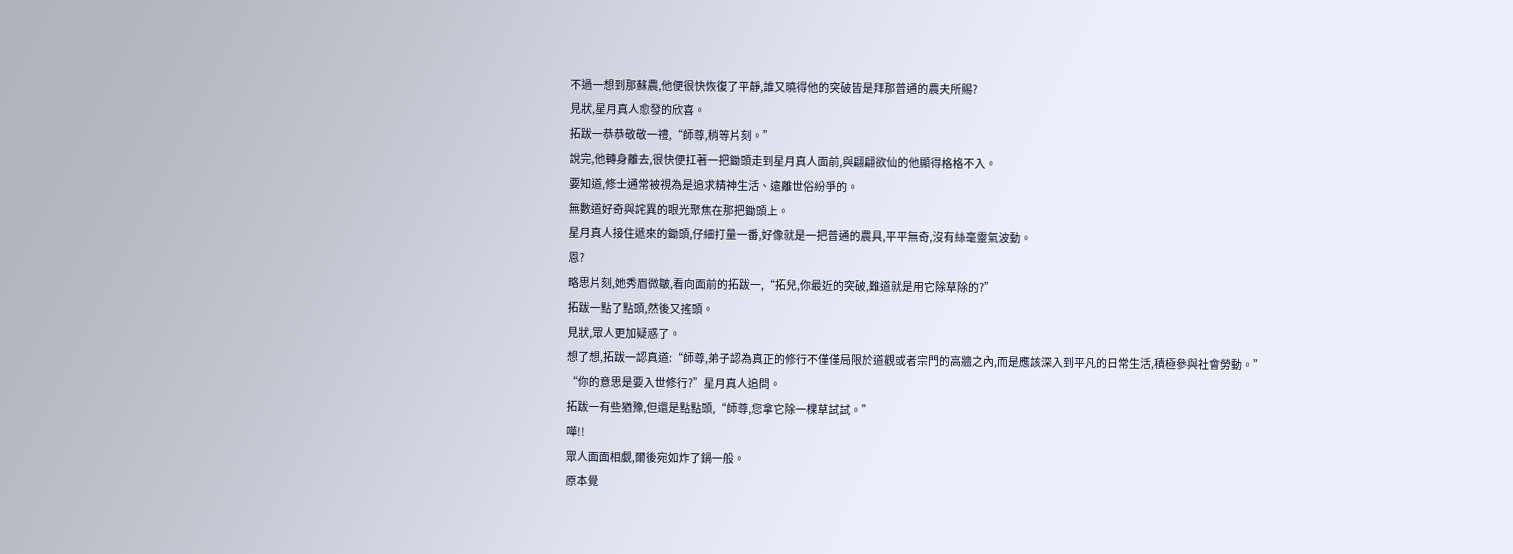不過一想到那蘇農,他便很快恢復了平靜,誰又曉得他的突破皆是拜那普通的農夫所賜?
見狀,星月真人愈發的欣喜。
拓跋一恭恭敬敬一禮,“師尊,稍等片刻。”
說完,他轉身離去,很快便扛著一把鋤頭走到星月真人面前,與翩翩欲仙的他顯得格格不入。
要知道,修士通常被視為是追求精神生活、遠離世俗紛爭的。
無數道好奇與詫異的眼光聚焦在那把鋤頭上。
星月真人接住遞來的鋤頭,仔細打量一番,好像就是一把普通的農具,平平無奇,沒有絲毫靈氣波動。
恩?
略思片刻,她秀眉微皺,看向面前的拓跋一,“拓兒,你最近的突破,難道就是用它除草除的?”
拓跋一點了點頭,然後又搖頭。
見狀,眾人更加疑惑了。
想了想,拓跋一認真道:“師尊,弟子認為真正的修行不僅僅局限於道觀或者宗門的高牆之內,而是應該深入到平凡的日常生活,積極參與社會勞動。”
“你的意思是要入世修行?”星月真人追問。
拓跋一有些猶豫,但還是點點頭,“師尊,您拿它除一棵草試試。”
嘩!!
眾人面面相覷,爾後宛如炸了鍋一般。
原本覺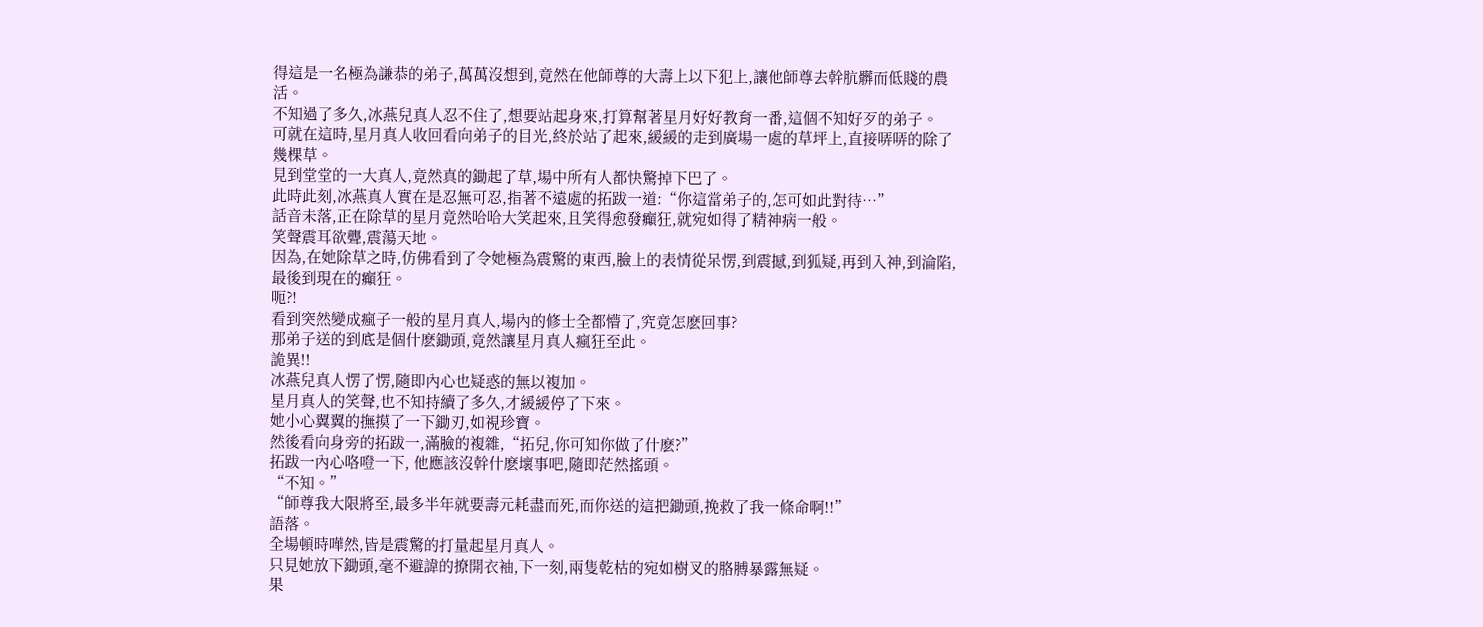得這是一名極為謙恭的弟子,萬萬沒想到,竟然在他師尊的大壽上以下犯上,讓他師尊去幹肮髒而低賤的農活。
不知過了多久,冰燕兒真人忍不住了,想要站起身來,打算幫著星月好好教育一番,這個不知好歹的弟子。
可就在這時,星月真人收回看向弟子的目光,終於站了起來,緩緩的走到廣場一處的草坪上,直接哢哢的除了幾棵草。
見到堂堂的一大真人,竟然真的鋤起了草,場中所有人都快驚掉下巴了。
此時此刻,冰燕真人實在是忍無可忍,指著不遠處的拓跋一道:“你這當弟子的,怎可如此對待…”
話音未落,正在除草的星月竟然哈哈大笑起來,且笑得愈發癲狂,就宛如得了精神病一般。
笑聲震耳欲聾,震蕩天地。
因為,在她除草之時,仿佛看到了令她極為震驚的東西,臉上的表情從呆愣,到震撼,到狐疑,再到入神,到淪陷,最後到現在的癲狂。
呃?!
看到突然變成瘋子一般的星月真人,場內的修士全都懵了,究竟怎麽回事?
那弟子送的到底是個什麽鋤頭,竟然讓星月真人瘋狂至此。
詭異!!
冰燕兒真人愣了愣,隨即內心也疑惑的無以複加。
星月真人的笑聲,也不知持續了多久,才緩緩停了下來。
她小心翼翼的撫摸了一下鋤刃,如視珍寶。
然後看向身旁的拓跋一,滿臉的複雜,“拓兒,你可知你做了什麽?”
拓跋一內心咯噔一下, 他應該沒幹什麽壞事吧,隨即茫然搖頭。
“不知。”
“師尊我大限將至,最多半年就要壽元耗盡而死,而你送的這把鋤頭,挽救了我一條命啊!!”
語落。
全場頓時嘩然,皆是震驚的打量起星月真人。
只見她放下鋤頭,毫不避諱的撩開衣袖,下一刻,兩隻乾枯的宛如樹叉的胳膊暴露無疑。
果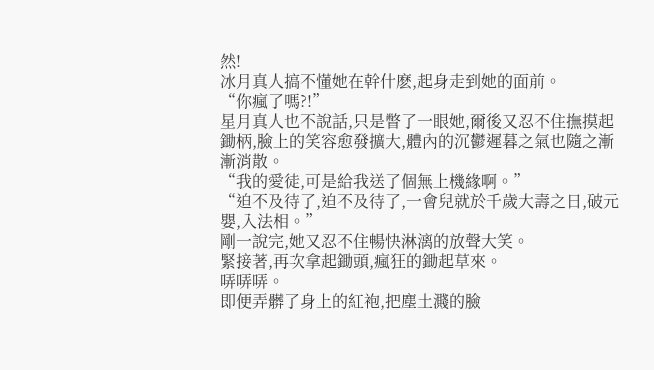然!
冰月真人搞不懂她在幹什麽,起身走到她的面前。
“你瘋了嗎?!”
星月真人也不說話,只是瞥了一眼她,爾後又忍不住撫摸起鋤柄,臉上的笑容愈發擴大,體內的沉鬱遲暮之氣也隨之漸漸消散。
“我的愛徒,可是給我送了個無上機緣啊。”
“迫不及待了,迫不及待了,一會兒就於千歲大壽之日,破元嬰,入法相。”
剛一說完,她又忍不住暢快淋漓的放聲大笑。
緊接著,再次拿起鋤頭,瘋狂的鋤起草來。
哢哢哢。
即便弄髒了身上的紅袍,把塵土濺的臉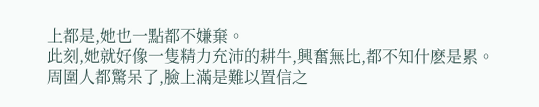上都是,她也一點都不嫌棄。
此刻,她就好像一隻精力充沛的耕牛,興奮無比,都不知什麽是累。
周圍人都驚呆了,臉上滿是難以置信之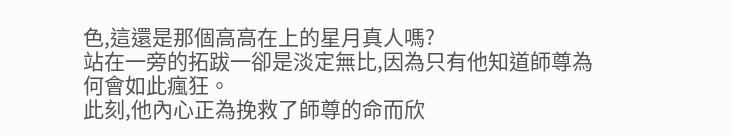色,這還是那個高高在上的星月真人嗎?
站在一旁的拓跋一卻是淡定無比,因為只有他知道師尊為何會如此瘋狂。
此刻,他內心正為挽救了師尊的命而欣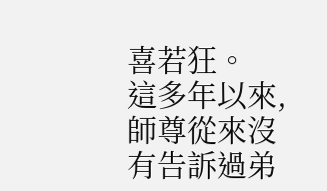喜若狂。
這多年以來,師尊從來沒有告訴過弟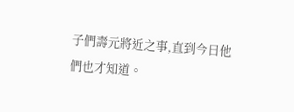子們壽元將近之事,直到今日他們也才知道。